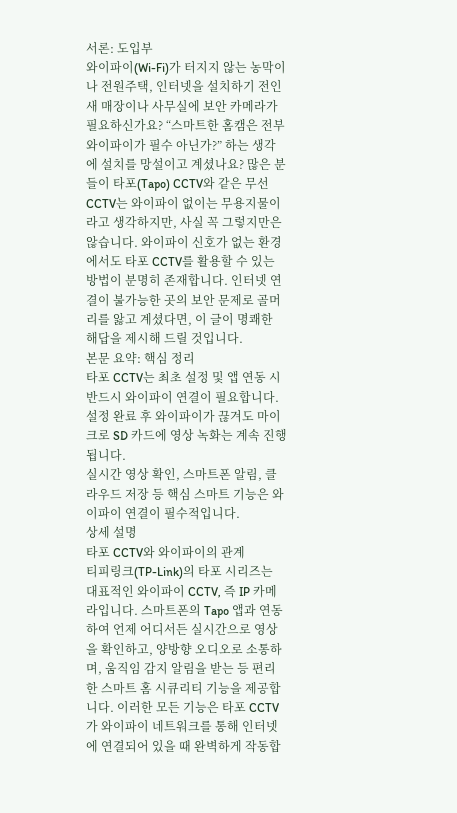서론: 도입부
와이파이(Wi-Fi)가 터지지 않는 농막이나 전원주택, 인터넷을 설치하기 전인 새 매장이나 사무실에 보안 카메라가 필요하신가요? “스마트한 홈캠은 전부 와이파이가 필수 아닌가?” 하는 생각에 설치를 망설이고 계셨나요? 많은 분들이 타포(Tapo) CCTV와 같은 무선 CCTV는 와이파이 없이는 무용지물이라고 생각하지만, 사실 꼭 그렇지만은 않습니다. 와이파이 신호가 없는 환경에서도 타포 CCTV를 활용할 수 있는 방법이 분명히 존재합니다. 인터넷 연결이 불가능한 곳의 보안 문제로 골머리를 앓고 계셨다면, 이 글이 명쾌한 해답을 제시해 드릴 것입니다.
본문 요약: 핵심 정리
타포 CCTV는 최초 설정 및 앱 연동 시 반드시 와이파이 연결이 필요합니다.
설정 완료 후 와이파이가 끊겨도 마이크로 SD 카드에 영상 녹화는 계속 진행됩니다.
실시간 영상 확인, 스마트폰 알림, 클라우드 저장 등 핵심 스마트 기능은 와이파이 연결이 필수적입니다.
상세 설명
타포 CCTV와 와이파이의 관계
티피링크(TP-Link)의 타포 시리즈는 대표적인 와이파이 CCTV, 즉 IP 카메라입니다. 스마트폰의 Tapo 앱과 연동하여 언제 어디서든 실시간으로 영상을 확인하고, 양방향 오디오로 소통하며, 움직임 감지 알림을 받는 등 편리한 스마트 홈 시큐리티 기능을 제공합니다. 이러한 모든 기능은 타포 CCTV가 와이파이 네트워크를 통해 인터넷에 연결되어 있을 때 완벽하게 작동합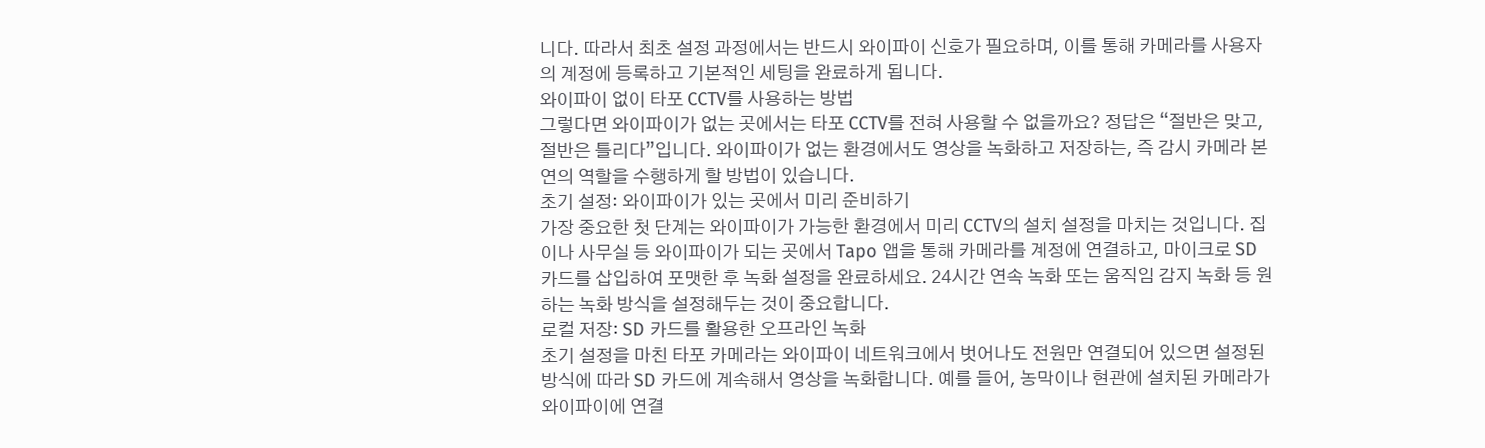니다. 따라서 최초 설정 과정에서는 반드시 와이파이 신호가 필요하며, 이를 통해 카메라를 사용자의 계정에 등록하고 기본적인 세팅을 완료하게 됩니다.
와이파이 없이 타포 CCTV를 사용하는 방법
그렇다면 와이파이가 없는 곳에서는 타포 CCTV를 전혀 사용할 수 없을까요? 정답은 “절반은 맞고, 절반은 틀리다”입니다. 와이파이가 없는 환경에서도 영상을 녹화하고 저장하는, 즉 감시 카메라 본연의 역할을 수행하게 할 방법이 있습니다.
초기 설정: 와이파이가 있는 곳에서 미리 준비하기
가장 중요한 첫 단계는 와이파이가 가능한 환경에서 미리 CCTV의 설치 설정을 마치는 것입니다. 집이나 사무실 등 와이파이가 되는 곳에서 Tapo 앱을 통해 카메라를 계정에 연결하고, 마이크로 SD 카드를 삽입하여 포맷한 후 녹화 설정을 완료하세요. 24시간 연속 녹화 또는 움직임 감지 녹화 등 원하는 녹화 방식을 설정해두는 것이 중요합니다.
로컬 저장: SD 카드를 활용한 오프라인 녹화
초기 설정을 마친 타포 카메라는 와이파이 네트워크에서 벗어나도 전원만 연결되어 있으면 설정된 방식에 따라 SD 카드에 계속해서 영상을 녹화합니다. 예를 들어, 농막이나 현관에 설치된 카메라가 와이파이에 연결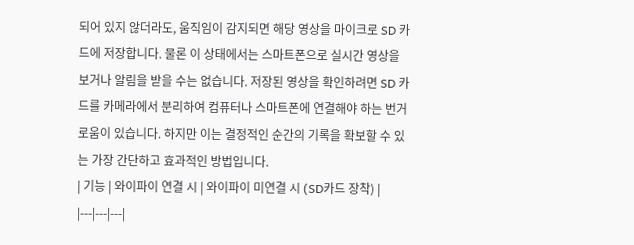되어 있지 않더라도, 움직임이 감지되면 해당 영상을 마이크로 SD 카드에 저장합니다. 물론 이 상태에서는 스마트폰으로 실시간 영상을 보거나 알림을 받을 수는 없습니다. 저장된 영상을 확인하려면 SD 카드를 카메라에서 분리하여 컴퓨터나 스마트폰에 연결해야 하는 번거로움이 있습니다. 하지만 이는 결정적인 순간의 기록을 확보할 수 있는 가장 간단하고 효과적인 방법입니다.
| 기능 | 와이파이 연결 시 | 와이파이 미연결 시 (SD카드 장착) |
|---|---|---|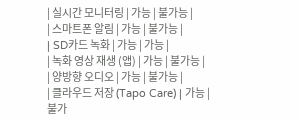| 실시간 모니터링 | 가능 | 불가능 |
| 스마트폰 알림 | 가능 | 불가능 |
| SD카드 녹화 | 가능 | 가능 |
| 녹화 영상 재생 (앱) | 가능 | 불가능 |
| 양방향 오디오 | 가능 | 불가능 |
| 클라우드 저장 (Tapo Care) | 가능 | 불가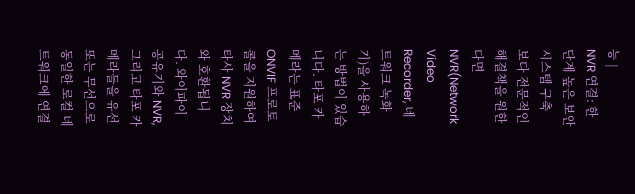능 |
NVR 연결: 한 단계 높은 보안 시스템 구축
보다 전문적인 해결책을 원한다면 NVR(Network Video Recorder, 네트워크 녹화기)을 사용하는 방법이 있습니다. 타포 카메라는 표준 ONVIF 프로토콜을 지원하여 타사 NVR 장치와 호환됩니다. 와이파이 공유기와 NVR, 그리고 타포 카메라들을 유선 또는 무선으로 동일한 로컬 네트워크에 연결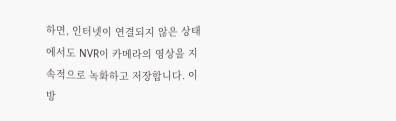하면, 인터넷이 연결되지 않은 상태에서도 NVR이 카메라의 영상을 지속적으로 녹화하고 저장합니다. 이 방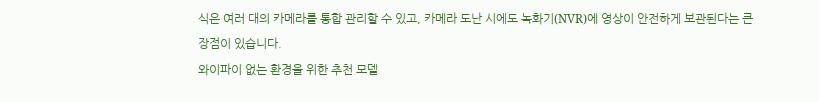식은 여러 대의 카메라를 통합 관리할 수 있고, 카메라 도난 시에도 녹화기(NVR)에 영상이 안전하게 보관된다는 큰 장점이 있습니다.
와이파이 없는 환경을 위한 추천 모델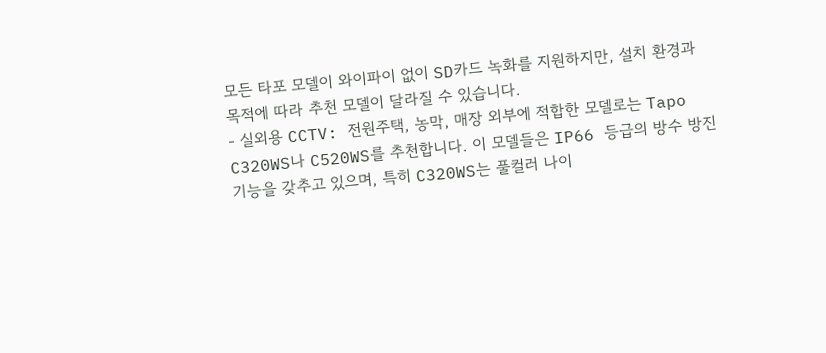모든 타포 모델이 와이파이 없이 SD카드 녹화를 지원하지만, 설치 환경과 목적에 따라 추천 모델이 달라질 수 있습니다.
- 실외용 CCTV: 전원주택, 농막, 매장 외부에 적합한 모델로는 Tapo C320WS나 C520WS를 추천합니다. 이 모델들은 IP66 등급의 방수 방진 기능을 갖추고 있으며, 특히 C320WS는 풀컬러 나이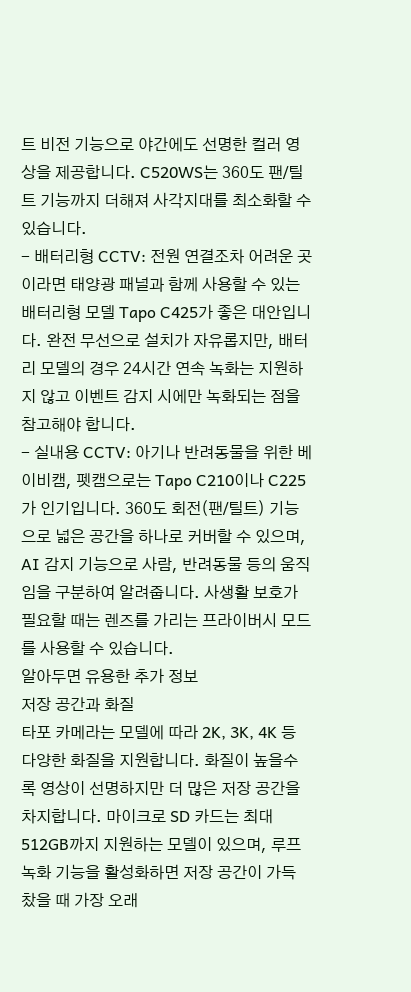트 비전 기능으로 야간에도 선명한 컬러 영상을 제공합니다. C520WS는 360도 팬/틸트 기능까지 더해져 사각지대를 최소화할 수 있습니다.
- 배터리형 CCTV: 전원 연결조차 어려운 곳이라면 태양광 패널과 함께 사용할 수 있는 배터리형 모델 Tapo C425가 좋은 대안입니다. 완전 무선으로 설치가 자유롭지만, 배터리 모델의 경우 24시간 연속 녹화는 지원하지 않고 이벤트 감지 시에만 녹화되는 점을 참고해야 합니다.
- 실내용 CCTV: 아기나 반려동물을 위한 베이비캠, 펫캠으로는 Tapo C210이나 C225가 인기입니다. 360도 회전(팬/틸트) 기능으로 넓은 공간을 하나로 커버할 수 있으며, AI 감지 기능으로 사람, 반려동물 등의 움직임을 구분하여 알려줍니다. 사생활 보호가 필요할 때는 렌즈를 가리는 프라이버시 모드를 사용할 수 있습니다.
알아두면 유용한 추가 정보
저장 공간과 화질
타포 카메라는 모델에 따라 2K, 3K, 4K 등 다양한 화질을 지원합니다. 화질이 높을수록 영상이 선명하지만 더 많은 저장 공간을 차지합니다. 마이크로 SD 카드는 최대 512GB까지 지원하는 모델이 있으며, 루프 녹화 기능을 활성화하면 저장 공간이 가득 찼을 때 가장 오래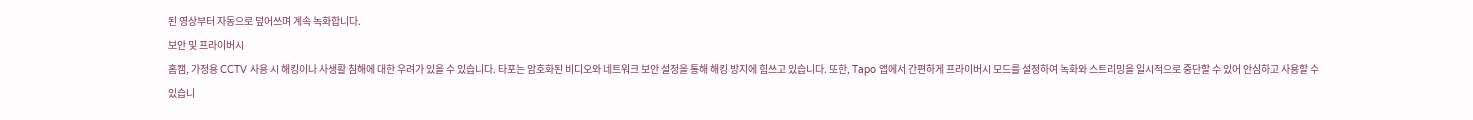된 영상부터 자동으로 덮어쓰며 계속 녹화합니다.
보안 및 프라이버시
홈캠, 가정용 CCTV 사용 시 해킹이나 사생활 침해에 대한 우려가 있을 수 있습니다. 타포는 암호화된 비디오와 네트워크 보안 설정을 통해 해킹 방지에 힘쓰고 있습니다. 또한, Tapo 앱에서 간편하게 프라이버시 모드를 설정하여 녹화와 스트리밍을 일시적으로 중단할 수 있어 안심하고 사용할 수 있습니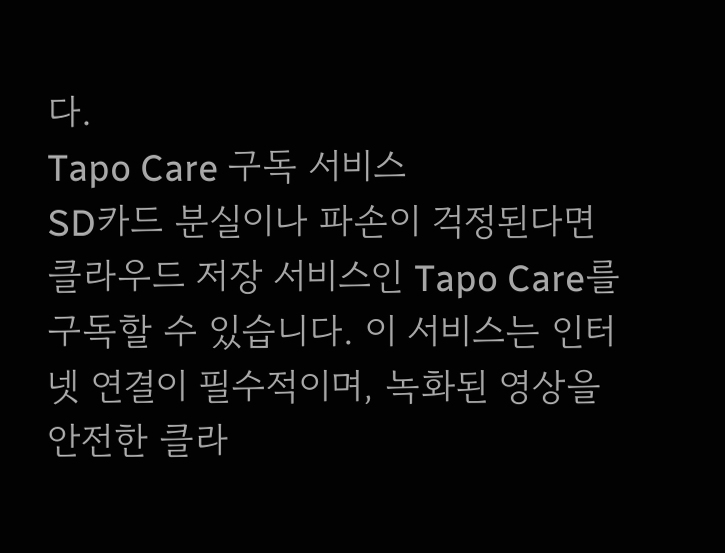다.
Tapo Care 구독 서비스
SD카드 분실이나 파손이 걱정된다면 클라우드 저장 서비스인 Tapo Care를 구독할 수 있습니다. 이 서비스는 인터넷 연결이 필수적이며, 녹화된 영상을 안전한 클라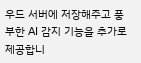우드 서버에 저장해주고 풍부한 AI 감지 기능을 추가로 제공합니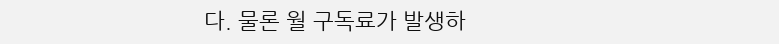다. 물론 월 구독료가 발생하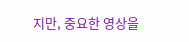지만, 중요한 영상을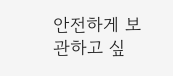안전하게 보관하고 싶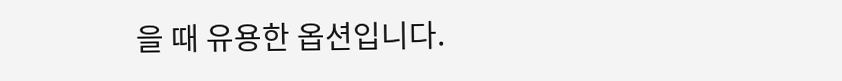을 때 유용한 옵션입니다.